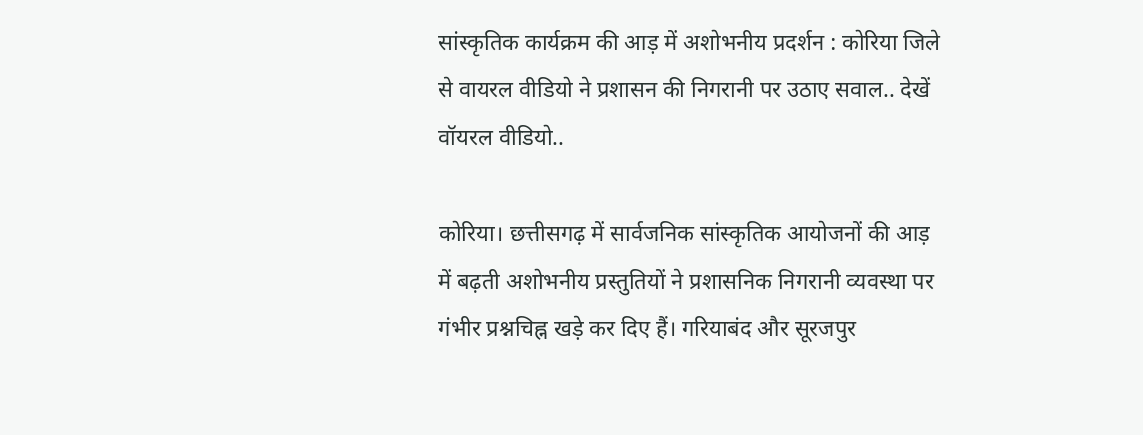सांस्कृतिक कार्यक्रम की आड़ में अशोभनीय प्रदर्शन : कोरिया जिले से वायरल वीडियो ने प्रशासन की निगरानी पर उठाए सवाल.. देखें वॉयरल वीडियो..

कोरिया। छत्तीसगढ़ में सार्वजनिक सांस्कृतिक आयोजनों की आड़ में बढ़ती अशोभनीय प्रस्तुतियों ने प्रशासनिक निगरानी व्यवस्था पर गंभीर प्रश्नचिह्न खड़े कर दिए हैं। गरियाबंद और सूरजपुर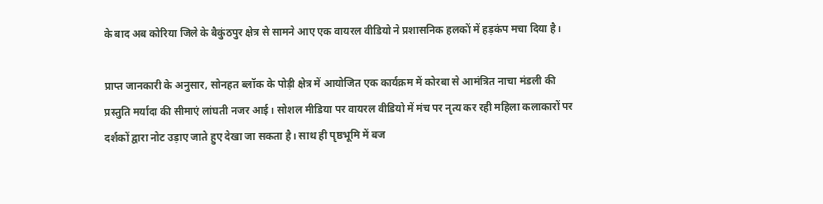के बाद अब कोरिया जिले के बैकुंठपुर क्षेत्र से सामने आए एक वायरल वीडियो ने प्रशासनिक हलकों में हड़कंप मचा दिया है।

प्राप्त जानकारी के अनुसार, सोनहत ब्लॉक के पोड़ी क्षेत्र में आयोजित एक कार्यक्रम में कोरबा से आमंत्रित नाचा मंडली की प्रस्तुति मर्यादा की सीमाएं लांघती नजर आई। सोशल मीडिया पर वायरल वीडियो में मंच पर नृत्य कर रही महिला कलाकारों पर दर्शकों द्वारा नोट उड़ाए जाते हुए देखा जा सकता है। साथ ही पृष्ठभूमि में बज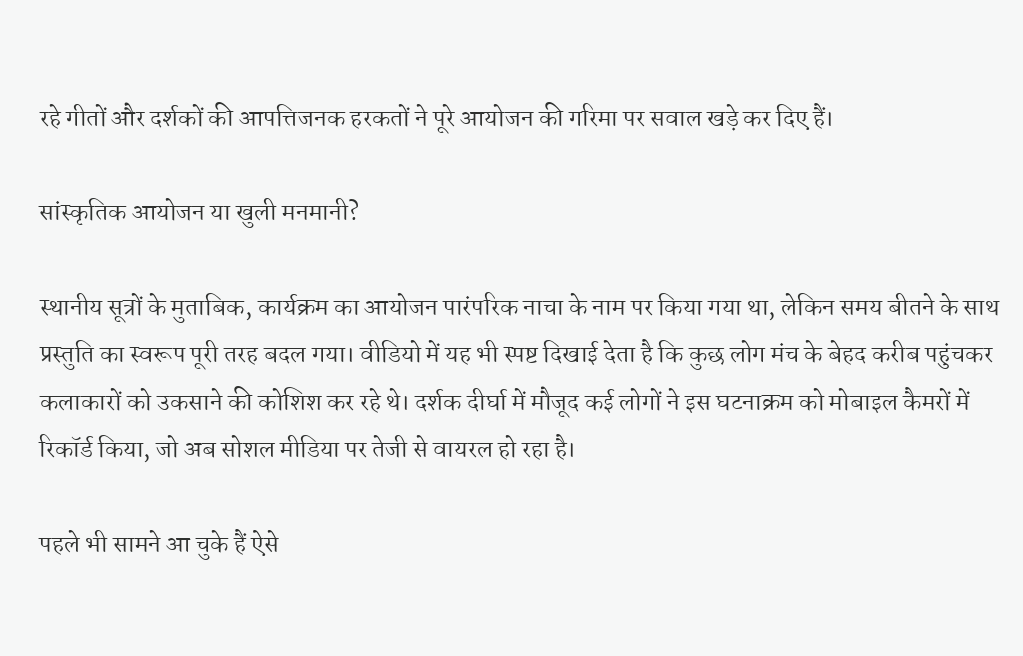रहे गीतों और दर्शकों की आपत्तिजनक हरकतों ने पूरे आयोजन की गरिमा पर सवाल खड़े कर दिए हैं।

सांस्कृतिक आयोजन या खुली मनमानी?

स्थानीय सूत्रों के मुताबिक, कार्यक्रम का आयोजन पारंपरिक नाचा के नाम पर किया गया था, लेकिन समय बीतने के साथ प्रस्तुति का स्वरूप पूरी तरह बदल गया। वीडियो में यह भी स्पष्ट दिखाई देता है कि कुछ लोग मंच के बेहद करीब पहुंचकर कलाकारों को उकसाने की कोशिश कर रहे थे। दर्शक दीर्घा में मौजूद कई लोगों ने इस घटनाक्रम को मोबाइल कैमरों में रिकॉर्ड किया, जो अब सोशल मीडिया पर तेजी से वायरल हो रहा है।

पहले भी सामने आ चुके हैं ऐसे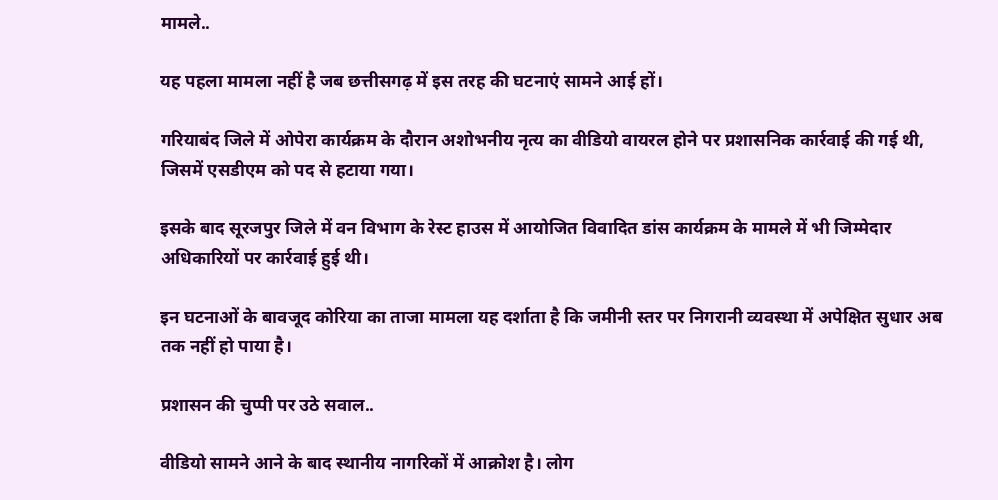मामले..

यह पहला मामला नहीं है जब छत्तीसगढ़ में इस तरह की घटनाएं सामने आई हों।

गरियाबंद जिले में ओपेरा कार्यक्रम के दौरान अशोभनीय नृत्य का वीडियो वायरल होने पर प्रशासनिक कार्रवाई की गई थी, जिसमें एसडीएम को पद से हटाया गया।

इसके बाद सूरजपुर जिले में वन विभाग के रेस्ट हाउस में आयोजित विवादित डांस कार्यक्रम के मामले में भी जिम्मेदार अधिकारियों पर कार्रवाई हुई थी।

इन घटनाओं के बावजूद कोरिया का ताजा मामला यह दर्शाता है कि जमीनी स्तर पर निगरानी व्यवस्था में अपेक्षित सुधार अब तक नहीं हो पाया है।

प्रशासन की चुप्पी पर उठे सवाल..

वीडियो सामने आने के बाद स्थानीय नागरिकों में आक्रोश है। लोग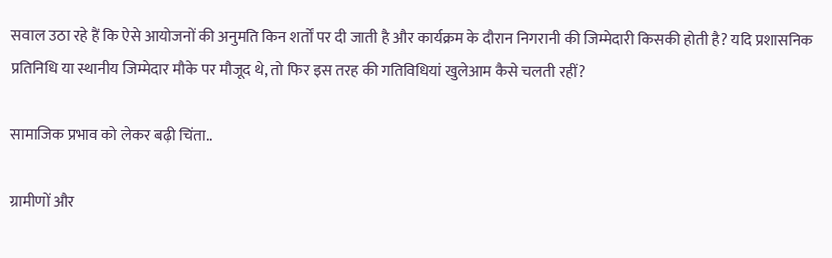सवाल उठा रहे हैं कि ऐसे आयोजनों की अनुमति किन शर्तों पर दी जाती है और कार्यक्रम के दौरान निगरानी की जिम्मेदारी किसकी होती है? यदि प्रशासनिक प्रतिनिधि या स्थानीय जिम्मेदार मौके पर मौजूद थे, तो फिर इस तरह की गतिविधियां खुलेआम कैसे चलती रहीं?

सामाजिक प्रभाव को लेकर बढ़ी चिंता..

ग्रामीणों और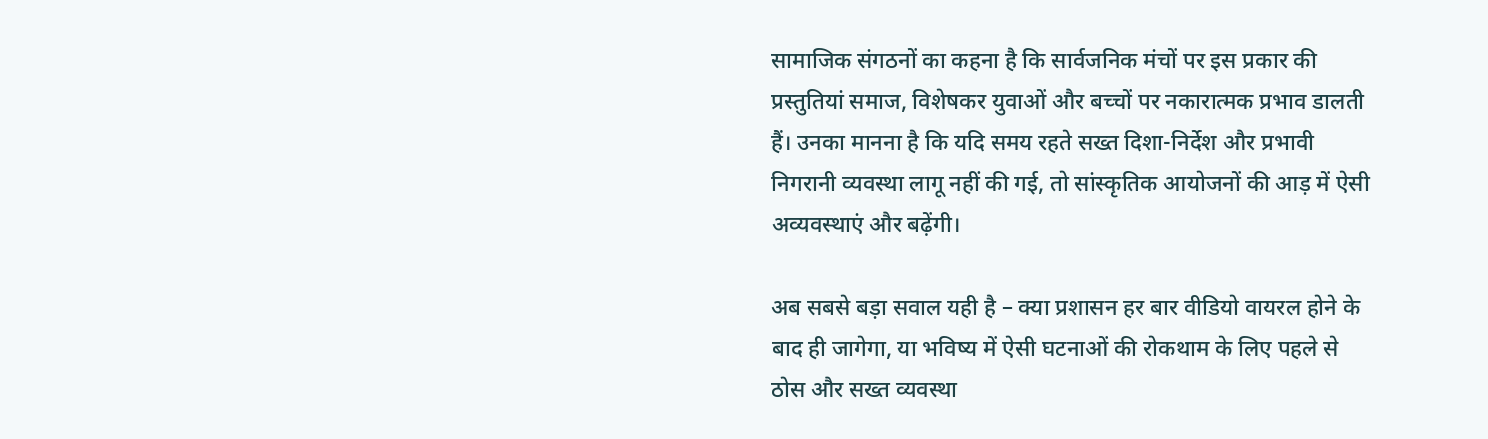सामाजिक संगठनों का कहना है कि सार्वजनिक मंचों पर इस प्रकार की प्रस्तुतियां समाज, विशेषकर युवाओं और बच्चों पर नकारात्मक प्रभाव डालती हैं। उनका मानना है कि यदि समय रहते सख्त दिशा-निर्देश और प्रभावी निगरानी व्यवस्था लागू नहीं की गई, तो सांस्कृतिक आयोजनों की आड़ में ऐसी अव्यवस्थाएं और बढ़ेंगी।

अब सबसे बड़ा सवाल यही है – क्या प्रशासन हर बार वीडियो वायरल होने के बाद ही जागेगा, या भविष्य में ऐसी घटनाओं की रोकथाम के लिए पहले से ठोस और सख्त व्यवस्था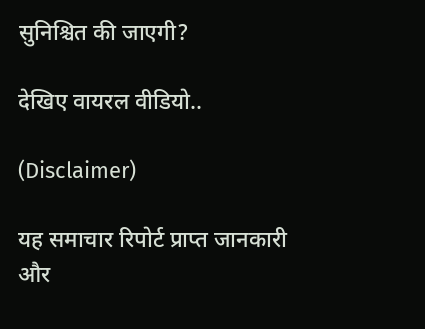सुनिश्चित की जाएगी?

देखिए वायरल वीडियो..

(Disclaimer)

यह समाचार रिपोर्ट प्राप्त जानकारी और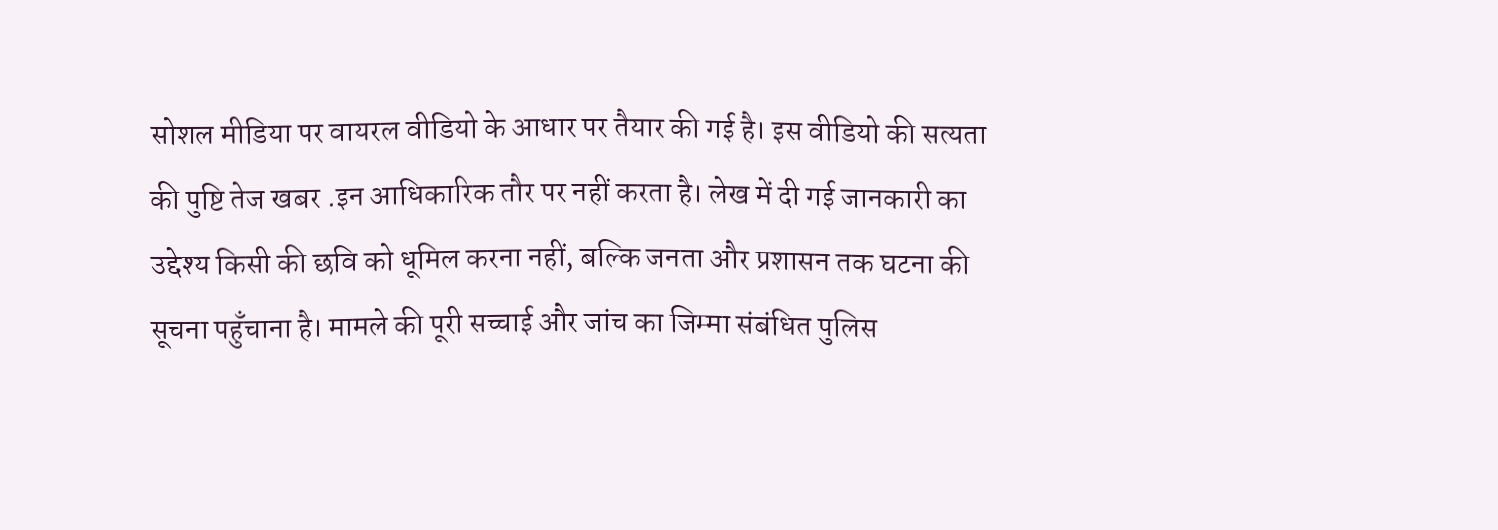सोशल मीडिया पर वायरल वीडियो के आधार पर तैयार की गई है। इस वीडियो की सत्यता की पुष्टि तेज खबर .इन आधिकारिक तौर पर नहीं करता है। लेख में दी गई जानकारी का उद्देश्य किसी की छवि को धूमिल करना नहीं, बल्कि जनता और प्रशासन तक घटना की सूचना पहुँचाना है। मामले की पूरी सच्चाई और जांच का जिम्मा संबंधित पुलिस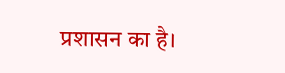प्रशासन का है।